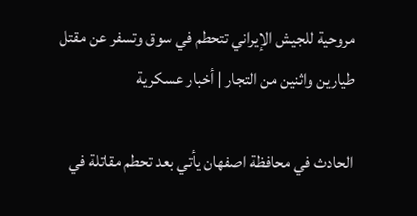مروحية للجيش الإيراني تتحطم في سوق وتسفر عن مقتل طيارين واثنين من التجار | أخبار عسكرية

الحادث في محافظة اصفهان يأتي بعد تحطم مقاتلة في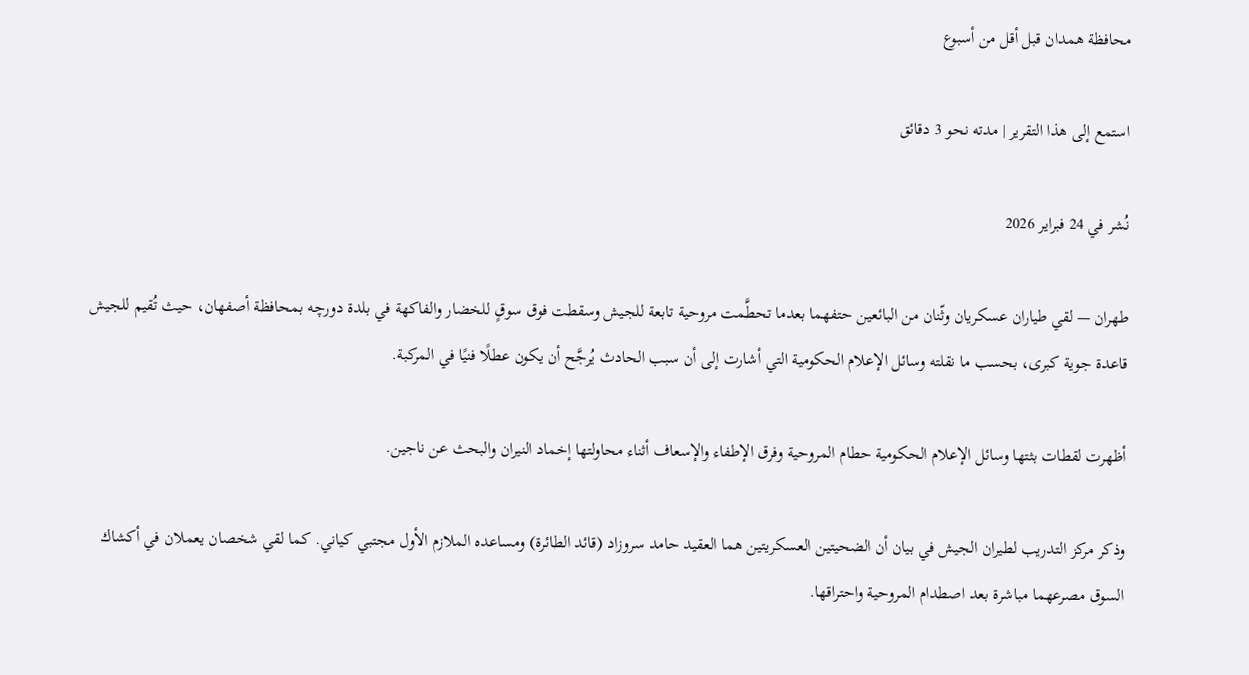محافظة همدان قبل أقل من أسبوع

استمع إلى هذا التقرير | مدته نحو 3 دقائق

نُشر في 24 فبراير 2026

طهران — لقي طياران عسكريان وثّنان من البائعين حتفهما بعدما تحطَّمت مروحية تابعة للجيش وسقطت فوق سوقٍ للخضار والفاكهة في بلدة دورچه بمحافظة أصفهان، حيث تُقيم للجيش قاعدة جوية كبرى، بحسب ما نقلته وسائل الإعلام الحكومية التي أشارت إلى أن سبب الحادث يُرجَّح أن يكون عطلًا فنيًا في المركبة.

أظهرت لقطات بثتها وسائل الإعلام الحكومية حطام المروحية وفرق الإطفاء والإسعاف أثناء محاولتها إخماد النيران والبحث عن ناجين.

وذكر مركز التدريب لطيران الجيش في بيان أن الضحيتين العسكريتين هما العقيد حامد سروزاد (قائد الطائرة) ومساعده الملازم الأول مجتبي كياني. كما لقي شخصان يعملان في أكشاك السوق مصرعهما مباشرة بعد اصطدام المروحية واحتراقها.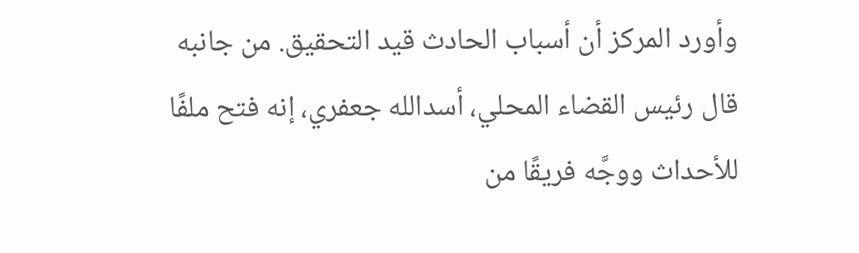وأورد المركز أن أسباب الحادث قيد التحقيق. من جانبه قال رئيس القضاء المحلي، أسدالله جعفري، إنه فتح ملفًا للأحداث ووجَّه فريقًا من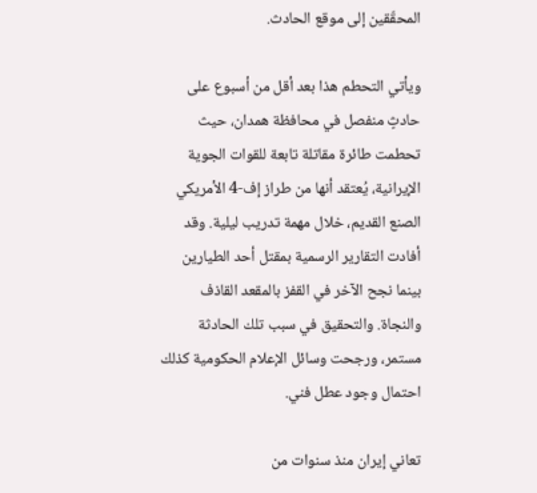المحقّقين إلى موقع الحادث.

ويأتي التحطم هذا بعد أقل من أسبوع على حادثٍ منفصل في محافظة همدان، حيث تحطمت طائرة مقاتلة تابعة للقوات الجوية الإيرانية، يُعتقد أنها من طراز إف‑4 الأمريكي الصنع القديم، خلال مهمة تدريب ليلية. وقد أفادت التقارير الرسمية بمقتل أحد الطيارين بينما نجح الآخر في القفز بالمقعد القاذف والنجاة. والتحقيق في سبب تلك الحادثة مستمر، ورجحت وسائل الإعلام الحكومية كذلك احتمال وجود عطل فني.

تعاني إيران منذ سنوات من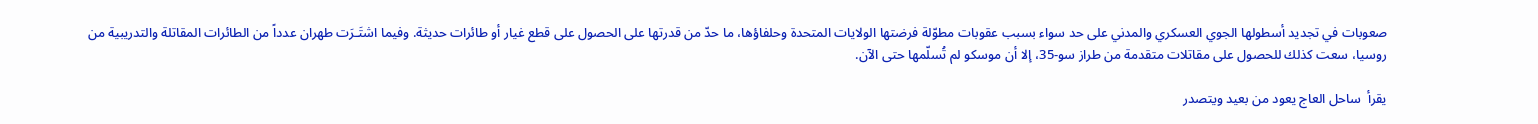صعوبات في تجديد أسطولها الجوي العسكري والمدني على حد سواء بسبب عقوبات مطوّلة فرضتها الولايات المتحدة وحلفاؤها، ما حدّ من قدرتها على الحصول على قطع غيار أو طائرات حديثة. وفيما اشتَـرَت طهران عدداً من الطائرات المقاتلة والتدريبية من روسيا، سعت كذلك للحصول على مقاتلات متقدمة من طراز سو‑35، إلا أن موسكو لم تُسلّمها حتى الآن.

يقرأ  ساحل العاج يعود من بعيد ويتصدر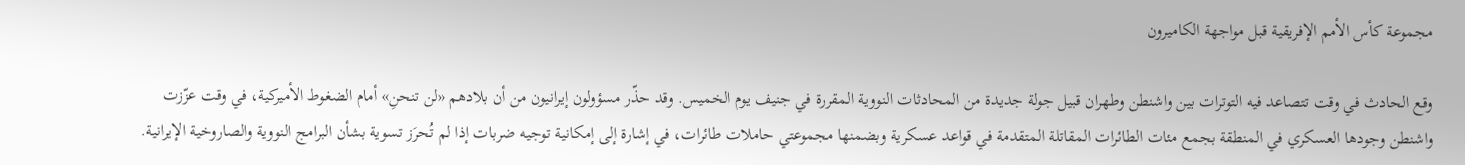مجموعة كأس الأمم الإفريقية قبل مواجهة الكاميرون

وقع الحادث في وقت تتصاعد فيه التوترات بين واشنطن وطهران قبيل جولة جديدة من المحادثات النووية المقررة في جنيف يوم الخميس. وقد حذّر مسؤولون إيرانيون من أن بلادهم «لن تنحنِ» أمام الضغوط الأميركية، في وقت عزّزت واشنطن وجودها العسكري في المنطقة بجمع مئات الطائرات المقاتلة المتقدمة في قواعد عسكرية وبضمنها مجموعتي حاملات طائرات، في إشارة إلى إمكانية توجيه ضربات إذا لم تُحرَز تسوية بشأن البرامج النووية والصاروخية الإيرانية.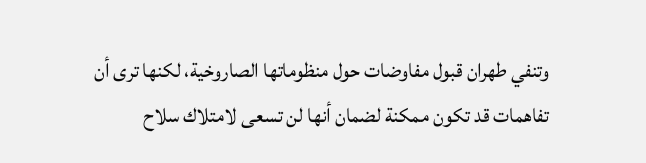وتنفي طهران قبول مفاوضات حول منظوماتها الصاروخية، لكنها ترى أن تفاهمات قد تكون ممكنة لضمان أنها لن تسعى لامتلاك سلاح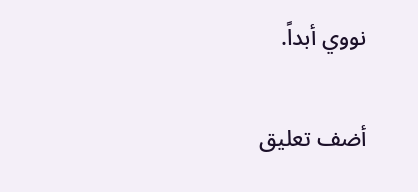نووي أبداً.

أضف تعليق